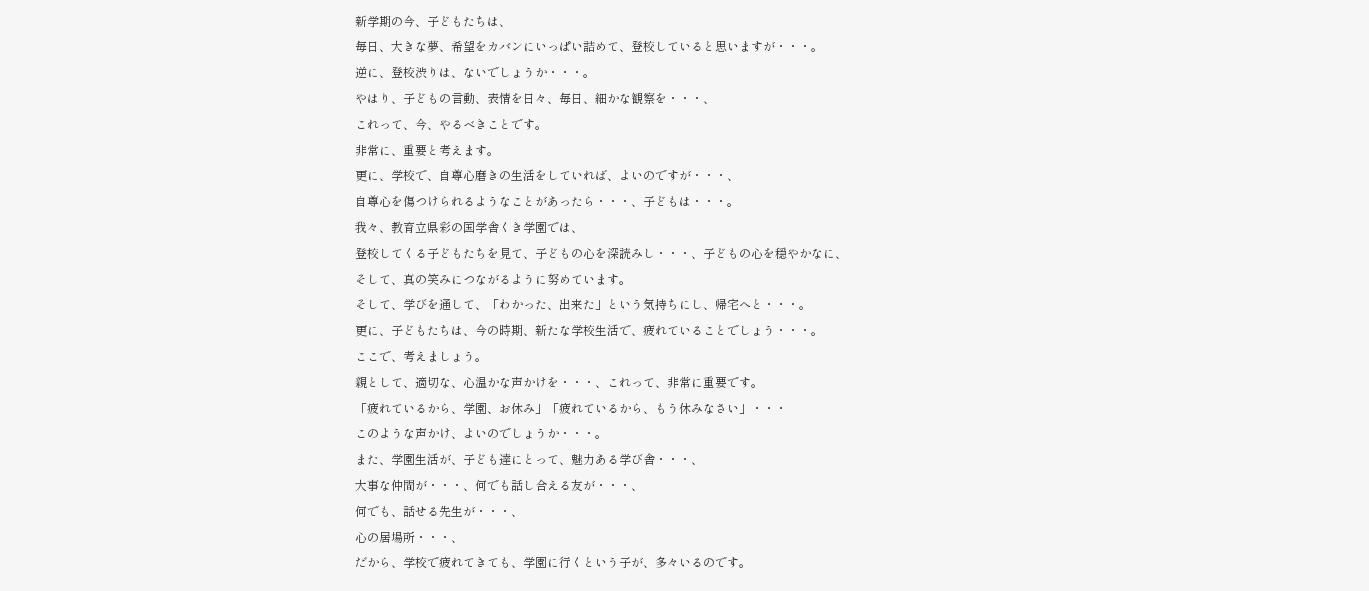新学期の今、子どもたちは、
毎日、大きな夢、希望をカバンにいっぱい詰めて、登校していると思いますが・・・。
逆に、登校渋りは、ないでしょうか・・・。
やはり、子どもの言動、表情を日々、毎日、細かな観察を・・・、
これって、今、やるべきことです。
非常に、重要と考えます。
更に、学校で、自尊心磨きの生活をしていれば、よいのですが・・・、
自尊心を傷つけられるようなことがあったら・・・、子どもは・・・。
我々、教育立県彩の国学舎くき学園では、
登校してくる子どもたちを見て、子どもの心を深読みし・・・、子どもの心を穏やかなに、
そして、真の笑みにつながるように努めています。
そして、学びを通して、「わかった、出来た」という気持ちにし、帰宅へと・・・。
更に、子どもたちは、今の時期、新たな学校生活で、疲れていることでしょう・・・。
ここで、考えましょう。
親として、適切な、心温かな声かけを・・・、これって、非常に重要です。
「疲れているから、学園、お休み」「疲れているから、もう休みなさい」・・・
このような声かけ、よいのでしょうか・・・。
また、学園生活が、子ども達にとって、魅力ある学び舎・・・、
大事な仲間が・・・、何でも話し合える友が・・・、
何でも、話せる先生が・・・、
心の居場所・・・、
だから、学校で疲れてきても、学園に行くという子が、多々いるのです。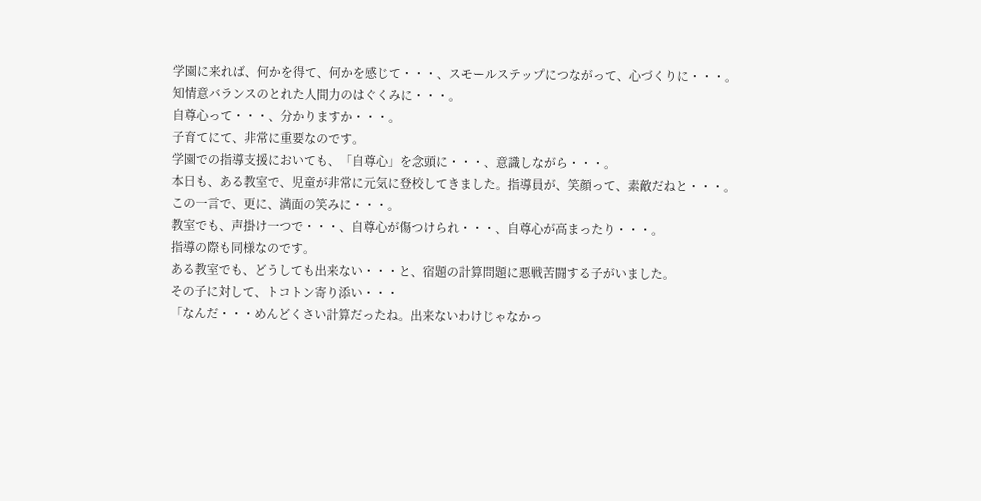学園に来れば、何かを得て、何かを感じて・・・、スモールステップにつながって、心づくりに・・・。
知情意バランスのとれた人間力のはぐくみに・・・。
自尊心って・・・、分かりますか・・・。
子育てにて、非常に重要なのです。
学園での指導支援においても、「自尊心」を念頭に・・・、意識しながら・・・。
本日も、ある教室で、児童が非常に元気に登校してきました。指導員が、笑顔って、素敵だねと・・・。
この一言で、更に、満面の笑みに・・・。
教室でも、声掛け一つで・・・、自尊心が傷つけられ・・・、自尊心が高まったり・・・。
指導の際も同様なのです。
ある教室でも、どうしても出来ない・・・と、宿題の計算問題に悪戦苦闘する子がいました。
その子に対して、トコトン寄り添い・・・
「なんだ・・・めんどくさい計算だったね。出来ないわけじゃなかっ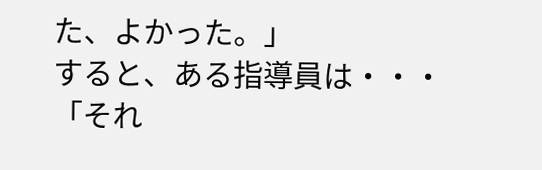た、よかった。」
すると、ある指導員は・・・
「それ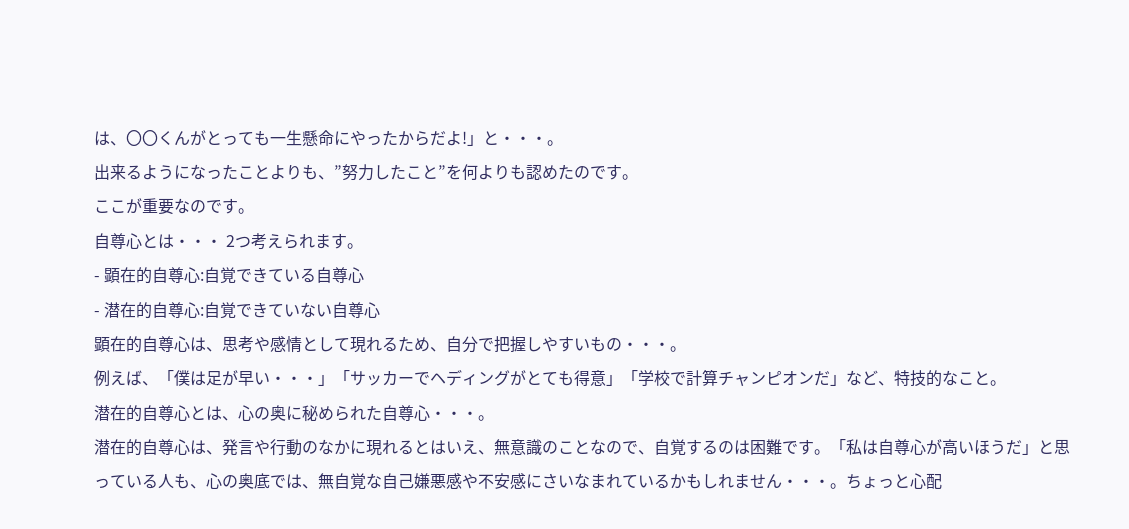は、〇〇くんがとっても一生懸命にやったからだよ!」と・・・。
出来るようになったことよりも、”努力したこと”を何よりも認めたのです。
ここが重要なのです。
自尊心とは・・・ 2つ考えられます。
- 顕在的自尊心:自覚できている自尊心
- 潜在的自尊心:自覚できていない自尊心
顕在的自尊心は、思考や感情として現れるため、自分で把握しやすいもの・・・。
例えば、「僕は足が早い・・・」「サッカーでヘディングがとても得意」「学校で計算チャンピオンだ」など、特技的なこと。
潜在的自尊心とは、心の奥に秘められた自尊心・・・。
潜在的自尊心は、発言や行動のなかに現れるとはいえ、無意識のことなので、自覚するのは困難です。「私は自尊心が高いほうだ」と思っている人も、心の奥底では、無自覚な自己嫌悪感や不安感にさいなまれているかもしれません・・・。ちょっと心配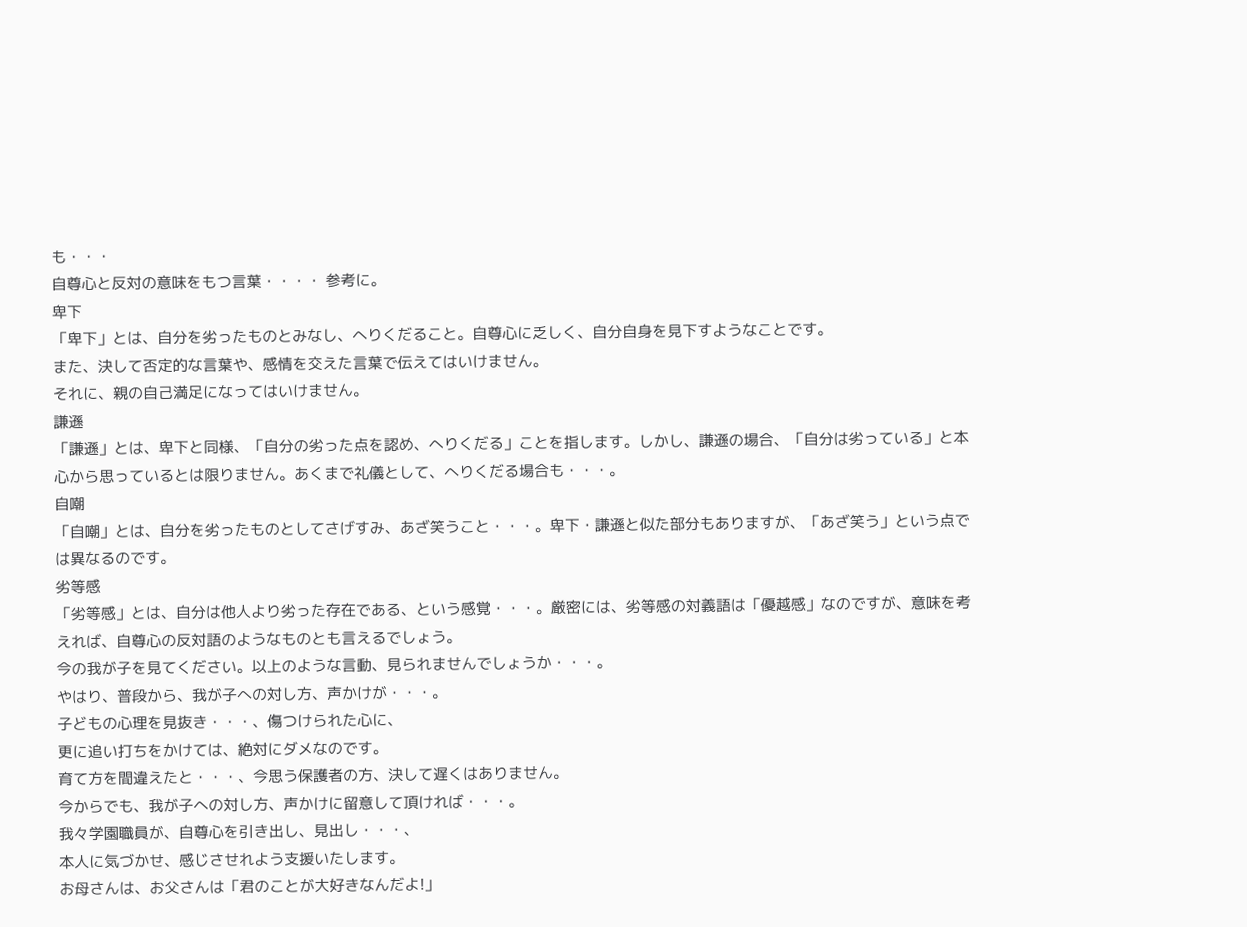も・・・
自尊心と反対の意味をもつ言葉・・・・ 参考に。
卑下
「卑下」とは、自分を劣ったものとみなし、へりくだること。自尊心に乏しく、自分自身を見下すようなことです。
また、決して否定的な言葉や、感情を交えた言葉で伝えてはいけません。
それに、親の自己満足になってはいけません。
謙遜
「謙遜」とは、卑下と同様、「自分の劣った点を認め、へりくだる」ことを指します。しかし、謙遜の場合、「自分は劣っている」と本心から思っているとは限りません。あくまで礼儀として、へりくだる場合も・・・。
自嘲
「自嘲」とは、自分を劣ったものとしてさげすみ、あざ笑うこと・・・。卑下・謙遜と似た部分もありますが、「あざ笑う」という点では異なるのです。
劣等感
「劣等感」とは、自分は他人より劣った存在である、という感覚・・・。厳密には、劣等感の対義語は「優越感」なのですが、意味を考えれば、自尊心の反対語のようなものとも言えるでしょう。
今の我が子を見てください。以上のような言動、見られませんでしょうか・・・。
やはり、普段から、我が子への対し方、声かけが・・・。
子どもの心理を見抜き・・・、傷つけられた心に、
更に追い打ちをかけては、絶対にダメなのです。
育て方を間違えたと・・・、今思う保護者の方、決して遅くはありません。
今からでも、我が子への対し方、声かけに留意して頂ければ・・・。
我々学園職員が、自尊心を引き出し、見出し・・・、
本人に気づかせ、感じさせれよう支援いたします。
お母さんは、お父さんは「君のことが大好きなんだよ!」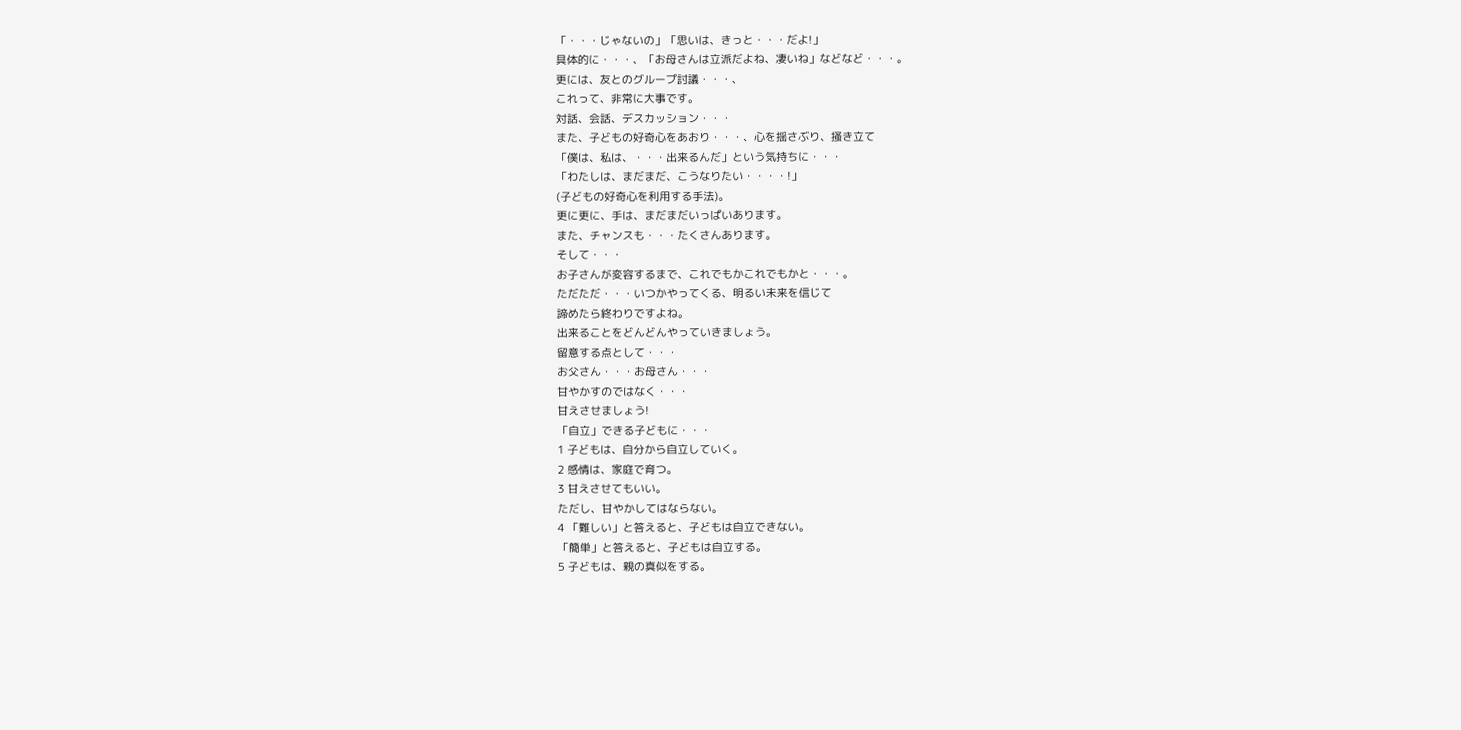「・・・じゃないの」「思いは、きっと・・・だよ!」
具体的に・・・、「お母さんは立派だよね、凄いね」などなど・・・。
更には、友とのグループ討議・・・、
これって、非常に大事です。
対話、会話、デスカッション・・・
また、子どもの好奇心をあおり・・・、心を揺さぶり、掻き立て
「僕は、私は、・・・出来るんだ」という気持ちに・・・
「わたしは、まだまだ、こうなりたい・・・・!」
(子どもの好奇心を利用する手法)。
更に更に、手は、まだまだいっぱいあります。
また、チャンスも・・・たくさんあります。
そして・・・
お子さんが変容するまで、これでもかこれでもかと・・・。
ただただ・・・いつかやってくる、明るい未来を信じて
諦めたら終わりですよね。
出来ることをどんどんやっていきましょう。
留意する点として・・・
お父さん・・・お母さん・・・
甘やかすのではなく・・・
甘えさせましょう!
「自立」できる子どもに・・・
1 子どもは、自分から自立していく。
2 感情は、家庭で育つ。
3 甘えさせてもいい。
ただし、甘やかしてはならない。
4 「難しい」と答えると、子どもは自立できない。
「簡単」と答えると、子どもは自立する。
5 子どもは、親の真似をする。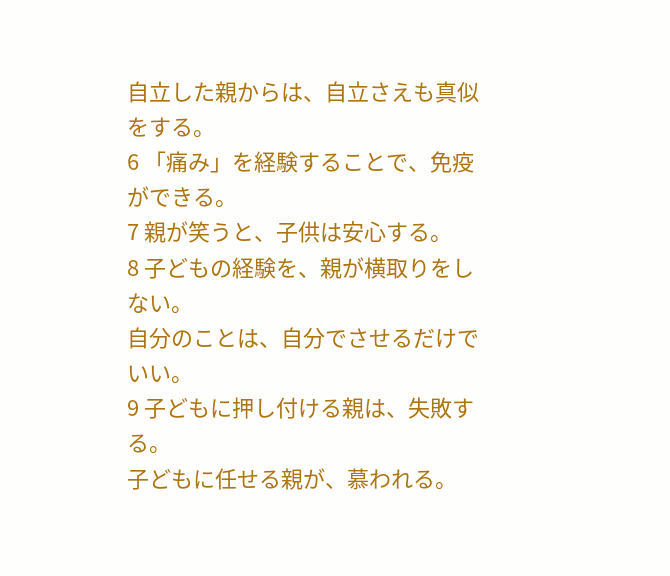自立した親からは、自立さえも真似をする。
6 「痛み」を経験することで、免疫ができる。
7 親が笑うと、子供は安心する。
8 子どもの経験を、親が横取りをしない。
自分のことは、自分でさせるだけでいい。
9 子どもに押し付ける親は、失敗する。
子どもに任せる親が、慕われる。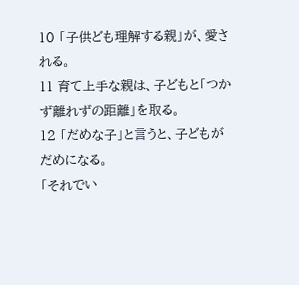10 「子供ども理解する親」が、愛される。
11 育て上手な親は、子どもと「つかず離れずの距離」を取る。
12 「だめな子」と言うと、子どもがだめになる。
「それでい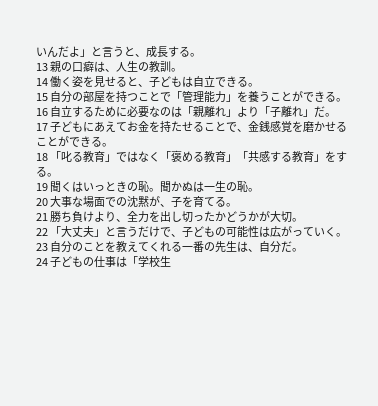いんだよ」と言うと、成長する。
13 親の口癖は、人生の教訓。
14 働く姿を見せると、子どもは自立できる。
15 自分の部屋を持つことで「管理能力」を養うことができる。
16 自立するために必要なのは「親離れ」より「子離れ」だ。
17 子どもにあえてお金を持たせることで、金銭感覚を磨かせることができる。
18 「叱る教育」ではなく「褒める教育」「共感する教育」をする。
19 聞くはいっときの恥。聞かぬは一生の恥。
20 大事な場面での沈黙が、子を育てる。
21 勝ち負けより、全力を出し切ったかどうかが大切。
22 「大丈夫」と言うだけで、子どもの可能性は広がっていく。
23 自分のことを教えてくれる一番の先生は、自分だ。
24 子どもの仕事は「学校生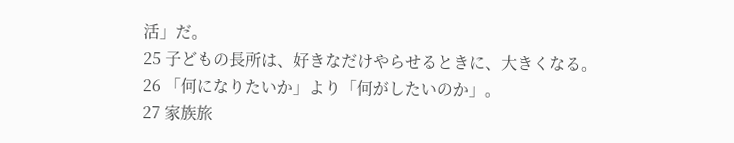活」だ。
25 子どもの長所は、好きなだけやらせるときに、大きくなる。
26 「何になりたいか」より「何がしたいのか」。
27 家族旅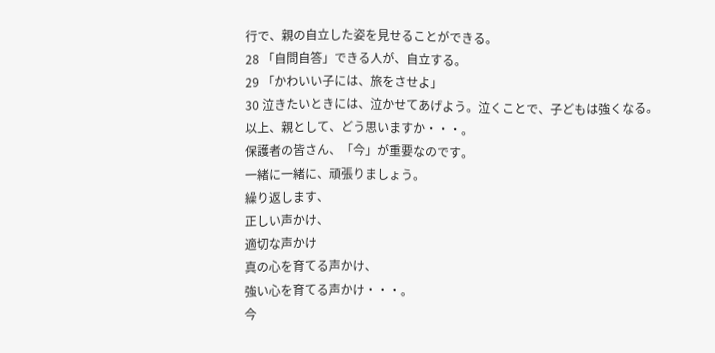行で、親の自立した姿を見せることができる。
28 「自問自答」できる人が、自立する。
29 「かわいい子には、旅をさせよ」
30 泣きたいときには、泣かせてあげよう。泣くことで、子どもは強くなる。
以上、親として、どう思いますか・・・。
保護者の皆さん、「今」が重要なのです。
一緒に一緒に、頑張りましょう。
繰り返します、
正しい声かけ、
適切な声かけ
真の心を育てる声かけ、
強い心を育てる声かけ・・・。
今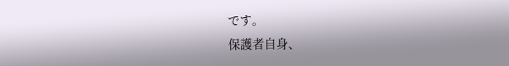です。
保護者自身、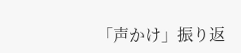「声かけ」振り返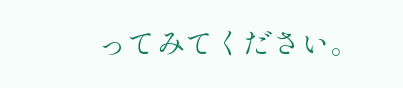ってみてください。